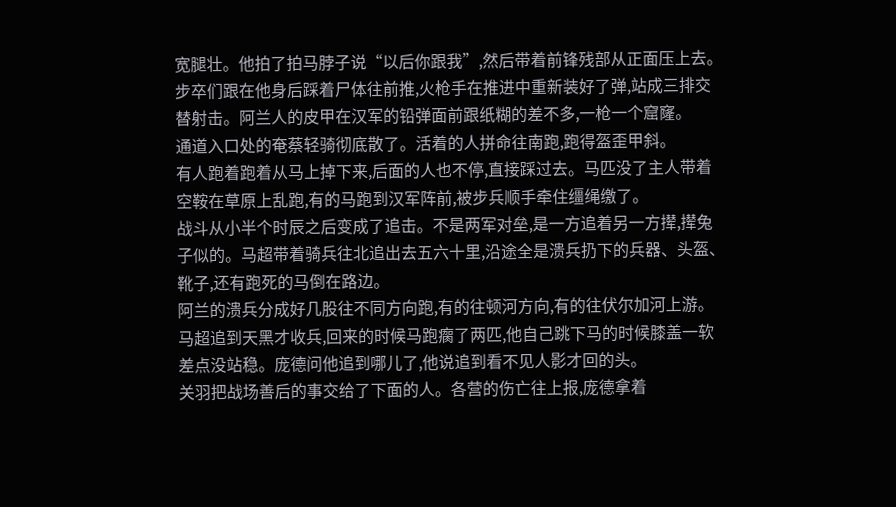宽腿壮。他拍了拍马脖子说“以后你跟我”,然后带着前锋残部从正面压上去。
步卒们跟在他身后踩着尸体往前推,火枪手在推进中重新装好了弹,站成三排交替射击。阿兰人的皮甲在汉军的铅弹面前跟纸糊的差不多,一枪一个窟窿。
通道入口处的奄蔡轻骑彻底散了。活着的人拼命往南跑,跑得盔歪甲斜。
有人跑着跑着从马上掉下来,后面的人也不停,直接踩过去。马匹没了主人带着空鞍在草原上乱跑,有的马跑到汉军阵前,被步兵顺手牵住缰绳缴了。
战斗从小半个时辰之后变成了追击。不是两军对垒,是一方追着另一方撵,撵兔子似的。马超带着骑兵往北追出去五六十里,沿途全是溃兵扔下的兵器、头盔、靴子,还有跑死的马倒在路边。
阿兰的溃兵分成好几股往不同方向跑,有的往顿河方向,有的往伏尔加河上游。
马超追到天黑才收兵,回来的时候马跑瘸了两匹,他自己跳下马的时候膝盖一软差点没站稳。庞德问他追到哪儿了,他说追到看不见人影才回的头。
关羽把战场善后的事交给了下面的人。各营的伤亡往上报,庞德拿着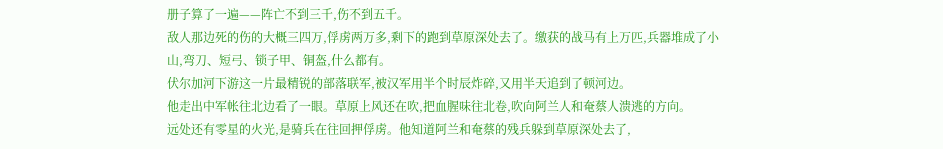册子算了一遍——阵亡不到三千,伤不到五千。
敌人那边死的伤的大概三四万,俘虏两万多,剩下的跑到草原深处去了。缴获的战马有上万匹,兵器堆成了小山,弯刀、短弓、锁子甲、铜盔,什么都有。
伏尔加河下游这一片最精锐的部落联军,被汉军用半个时辰炸碎,又用半天追到了顿河边。
他走出中军帐往北边看了一眼。草原上风还在吹,把血腥味往北卷,吹向阿兰人和奄蔡人溃逃的方向。
远处还有零星的火光,是骑兵在往回押俘虏。他知道阿兰和奄蔡的残兵躲到草原深处去了,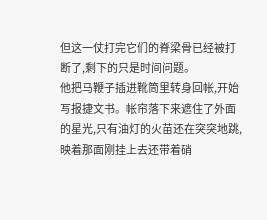但这一仗打完它们的脊梁骨已经被打断了,剩下的只是时间问题。
他把马鞭子插进靴筒里转身回帐,开始写报捷文书。帐帘落下来遮住了外面的星光,只有油灯的火苗还在突突地跳,映着那面刚挂上去还带着硝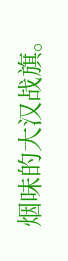烟味的大汉战旗。